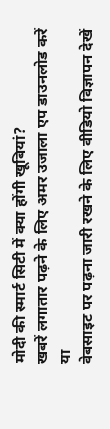मोदी की स्मार्ट सिटी में क्या होंगी खूबियां?
खबरें लगातार पढ़ने के लिए अमर उजाला एप डाउनलोड करें
या
वेबसाइट पर पढ़ना जारी रखने के लिए वीडियो विज्ञापन देखें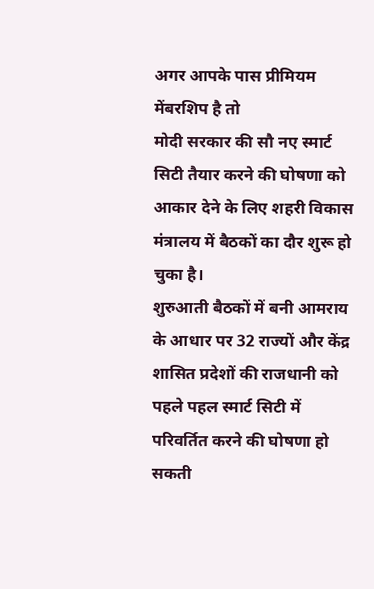अगर आपके पास प्रीमियम मेंबरशिप है तो
मोदी सरकार की सौ नए स्मार्ट सिटी तैयार करने की घोषणा को आकार देने के लिए शहरी विकास मंत्रालय में बैठकों का दौर शुरू हो चुका है।
शुरुआती बैठकों में बनी आमराय के आधार पर 32 राज्यों और केंद्र शासित प्रदेशों की राजधानी को पहले पहल स्मार्ट सिटी में परिवर्तित करने की घोषणा हो सकती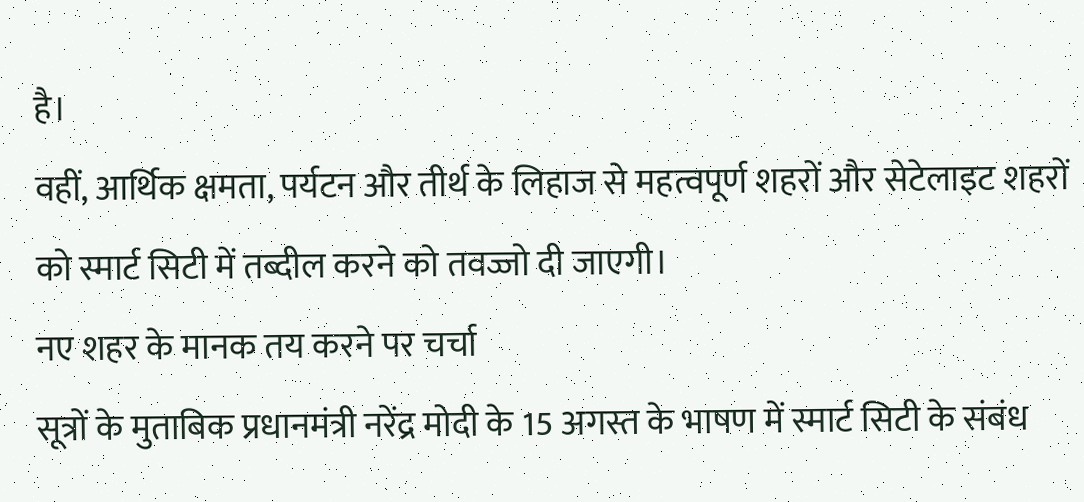है।
वहीं, आर्थिक क्षमता, पर्यटन और तीर्थ के लिहाज से महत्वपूर्ण शहरों और सेटेलाइट शहरों को स्मार्ट सिटी में तब्दील करने को तवज्जो दी जाएगी।
नए शहर के मानक तय करने पर चर्चा
सूत्रों के मुताबिक प्रधानमंत्री नरेंद्र मोदी के 15 अगस्त के भाषण में स्मार्ट सिटी के संबंध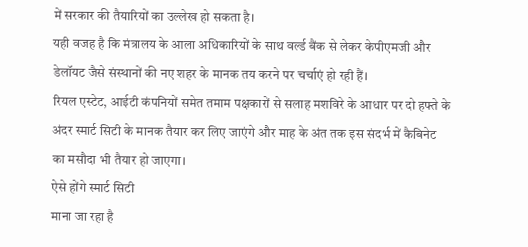में सरकार की तैयारियों का उल्लेख हो सकता है।
यही वजह है कि मंत्रालय के आला अधिकारियों के साथ वर्ल्ड बैंक से लेकर केपीएमजी और डेलॉयट जैसे संस्थानों की नए शहर के मानक तय करने पर चर्चाएं हो रही हैं।
रियल एस्टेट, आईटी कंपनियों समेत तमाम पक्षकारों से सलाह मशविरे के आधार पर दो हफ्ते के अंदर स्मार्ट सिटी के मानक तैयार कर लिए जाएंगे और माह के अंत तक इस संदर्भ में कैबिनेट का मसौदा भी तैयार हो जाएगा।
ऐसे होंगे स्मार्ट सिटी
माना जा रहा है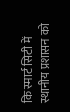कि स्मार्ट सिटी में स्थानीय प्रशासन को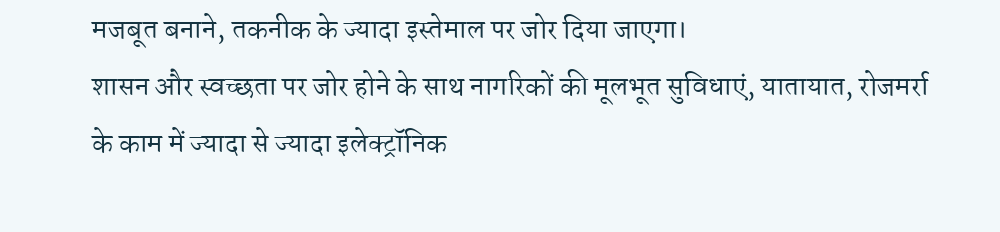मजबूत बनाने, तकनीक के ज्यादा इस्तेमाल पर जोर दिया जाएगा।
शासन और स्वच्छता पर जोर होने के साथ नागरिकों की मूलभूत सुविधाएं, यातायात, रोजमर्रा के काम में ज्यादा से ज्यादा इलेक्ट्रॉनिक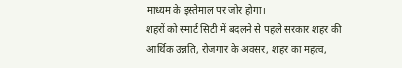माध्यम के इस्तेमाल पर जोर होगा।
शहरों को स्मार्ट सिटी में बदलने से पहले सरकार शहर की आर्थिक उन्नति, रोजगार के अवसर, शहर का महत्व,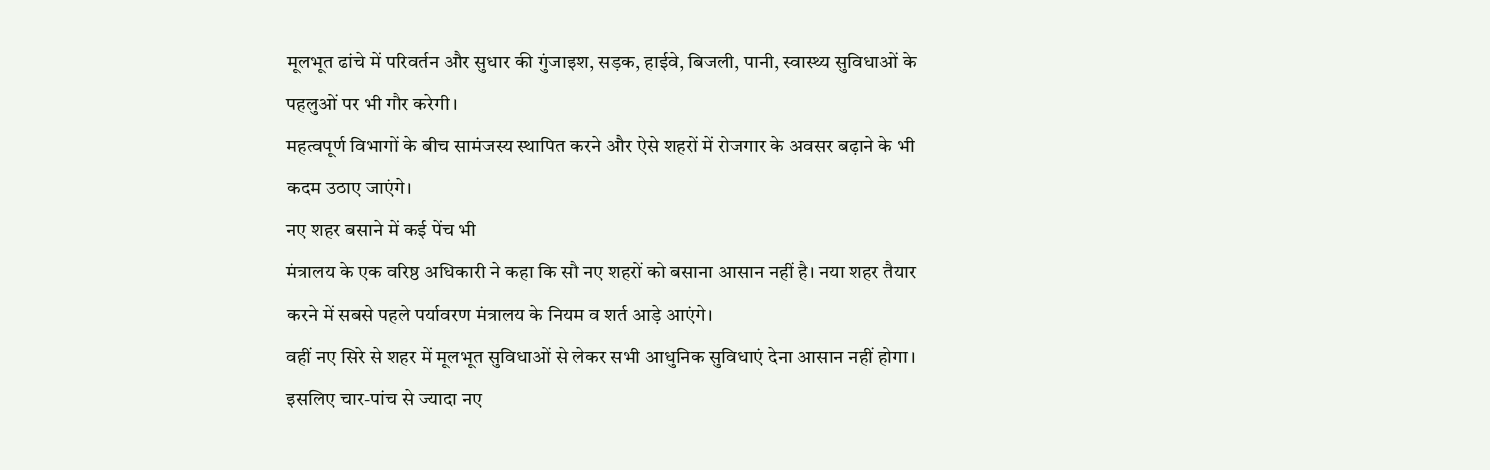मूलभूत ढांचे में परिवर्तन और सुधार की गुंजाइश, सड़क, हाईवे, बिजली, पानी, स्वास्थ्य सुविधाओं के पहलुओं पर भी गौर करेगी।
महत्वपूर्ण विभागों के बीच सामंजस्य स्थापित करने और ऐसे शहरों में रोजगार के अवसर बढ़ाने के भी कदम उठाए जाएंगे।
नए शहर बसाने में कई पेंच भी
मंत्रालय के एक वरिष्ठ अधिकारी ने कहा कि सौ नए शहरों को बसाना आसान नहीं है। नया शहर तैयार करने में सबसे पहले पर्यावरण मंत्रालय के नियम व शर्त आड़े आएंगे।
वहीं नए सिरे से शहर में मूलभूत सुविधाओं से लेकर सभी आधुनिक सुविधाएं देना आसान नहीं होगा। इसलिए चार-पांच से ज्यादा नए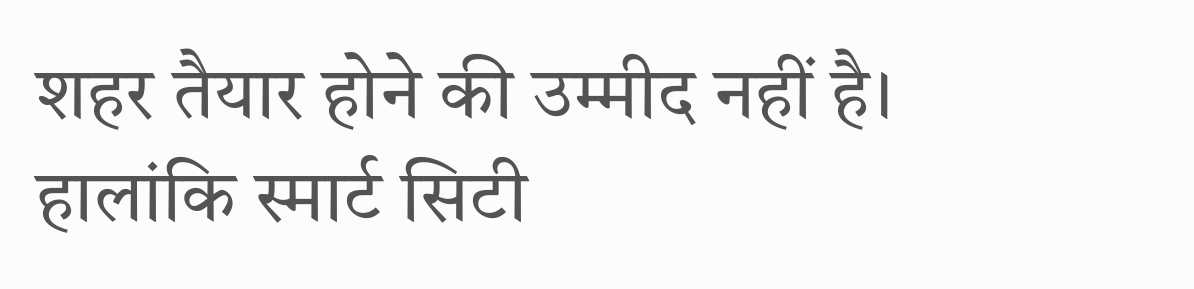शहर तैयार होने की उम्मीद नहीं है। हालांकि स्मार्ट सिटी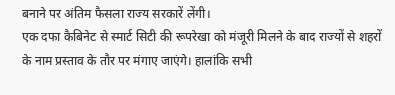बनाने पर अंतिम फैसला राज्य सरकारें लेंगी।
एक दफा कैबिनेट से स्मार्ट सिटी की रूपरेखा को मंजूरी मिलने के बाद राज्यों से शहरों के नाम प्रस्ताव के तौर पर मंगाए जाएंगे। हालांकि सभी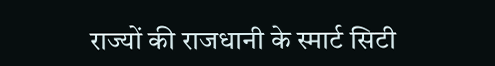राज्यों की राजधानी के स्मार्ट सिटी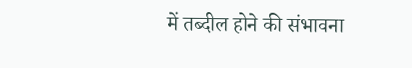में तब्दील होने की संभावना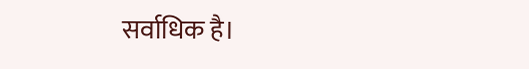सर्वाधिक है।